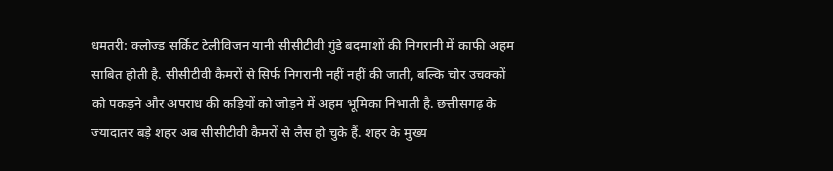धमतरी: क्लोज्ड सर्किट टेलीविजन यानी सीसीटीवी गुंडे बदमाशों की निगरानी में काफी अहम साबित होती है. सीसीटीवी कैमरों से सिर्फ निगरानी नहीं नहीं की जाती, बल्कि चोर उचक्कों को पकड़ने और अपराध की कड़ियों को जोड़ने में अहम भूमिका निभाती है. छत्तीसगढ़ के ज्यादातर बड़े शहर अब सीसीटीवी कैमरों से लैस हो चुके हैं. शहर के मुख्य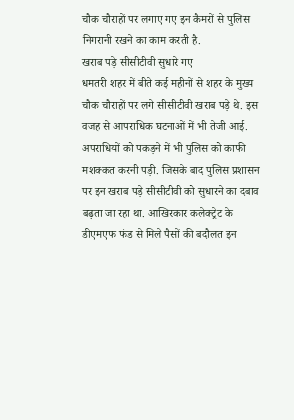चौक चौराहों पर लगाए गए इन कैमरों से पुलिस निगरानी रखने का काम करती है.
खराब पड़े सीसीटीवी सुधारे गए
धमतरी शहर में बीते कई महीनों से शहर के मुख्य चौक चौराहों पर लगे सीसीटीवी खराब पड़े थे. इस वजह से आपराधिक घटनाओं में भी तेजी आई. अपराधियों को पकड़ने में भी पुलिस को काफी मशक्कत करनी पड़ी. जिसके बाद पुलिस प्रशासन पर इन खराब पड़े सीसीटीवी को सुधारने का दबाव बढ़ता जा रहा था. आखिरकार कलेक्ट्रेट के डीएमएफ फंड से मिले पैसों की बदौलत इन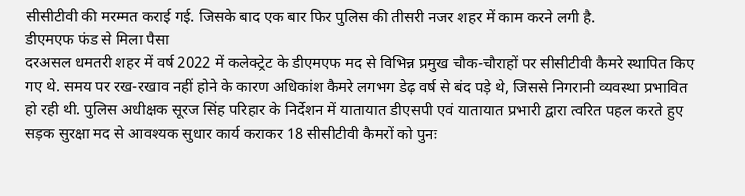सीसीटीवी की मरम्मत कराई गई. जिसके बाद एक बार फिर पुलिस की तीसरी नजर शहर में काम करने लगी है.
डीएमएफ फंड से मिला पैसा
दरअसल धमतरी शहर में वर्ष 2022 में कलेक्ट्रेट के डीएमएफ मद से विभिन्न प्रमुख चौक-चौराहों पर सीसीटीवी कैमरे स्थापित किए गए थे. समय पर रख-रखाव नहीं होने के कारण अधिकांश कैमरे लगभग डेढ़ वर्ष से बंद पड़े थे, जिससे निगरानी व्यवस्था प्रभावित हो रही थी. पुलिस अधीक्षक सूरज सिंह परिहार के निर्देशन में यातायात डीएसपी एवं यातायात प्रभारी द्वारा त्वरित पहल करते हुए सड़क सुरक्षा मद से आवश्यक सुधार कार्य कराकर 18 सीसीटीवी कैमरों को पुनः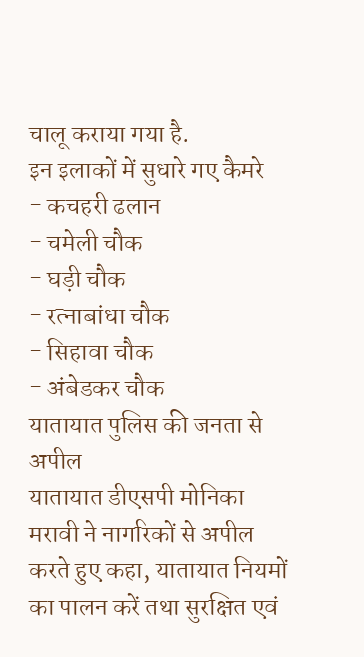चालू कराया गया है.
इन इलाकों में सुधारे गए कैमरे
- कचहरी ढलान
- चमेली चौक
- घड़ी चौक
- रत्नाबांधा चौक
- सिहावा चौक
- अंबेडकर चौक
यातायात पुलिस की जनता से अपील
यातायात डीएसपी मोनिका मरावी ने नागरिकों से अपील करते हुए कहा, यातायात नियमों का पालन करें तथा सुरक्षित एवं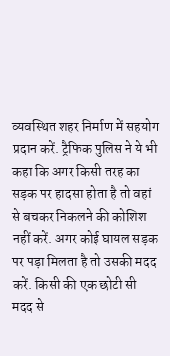व्यवस्थित शहर निर्माण में सहयोग प्रदान करें. ट्रैफिक पुलिस ने ये भी कहा कि अगर किसी तरह का सड़क पर हादसा होता है तो वहां से बचकर निकलने की कोशिश नहीं करें. अगर कोई घायल सड़क पर पड़ा मिलता है तो उसकी मदद करें. किसी की एक छोटी सी मदद से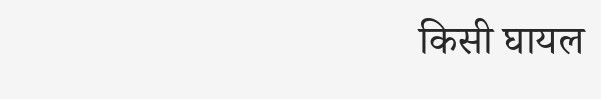किसी घायल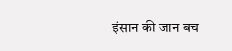इंसान की जान बच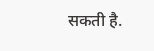सकती है.